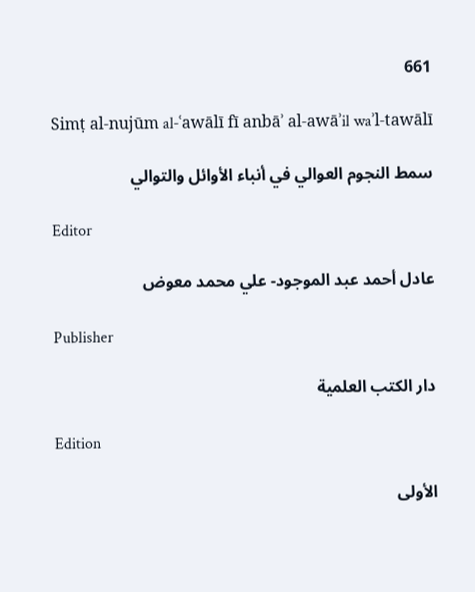661

Simṭ al-nujūm al-ʿawālī fī anbāʾ al-awāʾil waʾl-tawālī

سمط النجوم العوالي في أنباء الأوائل والتوالي

Editor

عادل أحمد عبد الموجود- علي محمد معوض

Publisher

دار الكتب العلمية

Edition

الأولى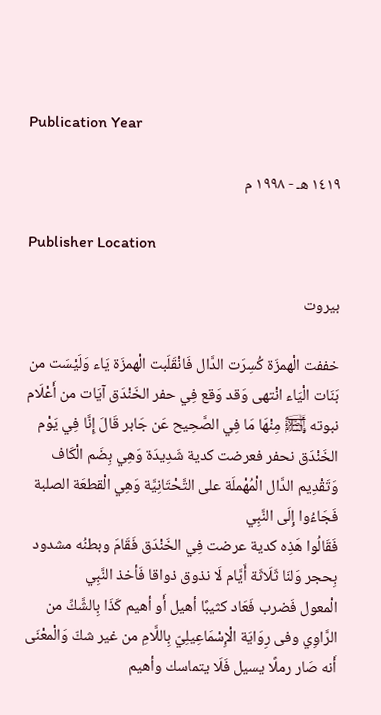Publication Year

١٤١٩ هـ - ١٩٩٨ م

Publisher Location

بيروت

خففت الْهمزَة كُسِرَت الدَّال فَانْقَلَبت الْهمزَة يَاء وَلَيْسَت من بَنَات الْيَاء انْتهى وَقد وَقع فِي حفر الخَنْدَق آيَات من أَعْلَام نبوته ﵊ مِنْهَا مَا فِي الصَّحِيح عَن جَابر قَالَ إِنَّا فِي يَوْم الخَنْدَق نحفر فعرضت كدية شَدِيدَة وَهِي بِضَم الْكَاف وَتَقْدِيم الدَّال الْمُهْملَة على التَّحْتَانِيَّة وَهِي الْقطعَة الصلبة فَجَاءُوا إِلَى النَّبِي
فَقَالُوا هَذِه كدية عرضت فِي الخَنْدَق فَقَامَ وبطنُه مشدود بِحجر وَلنَا ثَلَاثَة أَيَّام لَا نذوق ذواقا فَأخذ النَّبِي
الْمعول فَضرب فَعَاد كثيبًا أهيل أَو أهيم كَذَا بِالشَّكِّ من الرَّاوِي وفى رِوَايَة الْإِسْمَاعِيلِيّ بِاللَّامِ من غير شكّ وَالْمعْنَى أَنه صَار رملًا يسيل فَلَا يتماسك وأهيم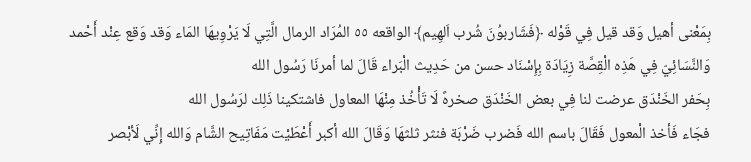بِمَعْنى أهيل وَقد قيل فِي قَوْله ﴿فَشَاربوُنَ شُرب اَلهِيم﴾ الواقعه ٥٥ المُرَاد الرمال الَّتِي لَا يَرْوِيهَا المَاء وَقد وَقع عِنْد أَحْمد وَالنَّسَائِيّ فِي هَذِه الْقِصَّة زِيَادَة بِإِسْنَاد حسن من حَدِيث الْبَراء قَالَ لما أمرنَا رَسُول الله
بِحَفر الخَنْدَق عرضت لنا فِي بعض الخَنْدَق صخرهً لَا تَأْخُذ مِنْهَا المعاول فاشتكينا ذَلِك لرَسُول الله
فجَاء فَأخذ الْمعول فَقَالَ باسم الله فَضرب ضَرْبَة فنثر ثلثهَا وَقَالَ الله أكبر أَعْطَيْت مَفَاتِيح الشَّام وَالله إِنِّي لَأبْصر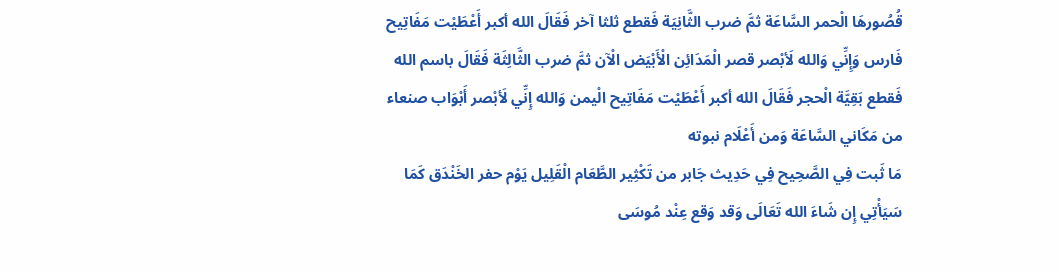قُصُورهَا الْحمر السَّاعَة ثمَّ ضرب الثَّانِيَة فَقطع ثلثا آخر فَقَالَ الله أكبر أَعْطَيْت مَفَاتِيح فَارس وَإِنِّي وَالله لَأبْصر قصر الْمَدَائِن الْأَبْيَض الْآن ثمَّ ضرب الثَّالِثَة فَقَالَ باسم الله فَقطع بَقِيَّة الْحجر فَقَالَ الله أكبر أَعْطَيْت مَفَاتِيح الْيمن وَالله إِنِّي لَأبْصر أَبْوَاب صنعاء من مَكَاني السَّاعَة وَمن أَعْلَام نبوته
مَا ثَبت فِي الصَّحِيح فِي حَدِيث جَابر من تَكْثِير الطَّعَام الْقَلِيل يَوْم حفر الخَنْدَق كَمَا سَيَأْتِي إِن شَاءَ الله تَعَالَى وَقد وَقع عِنْد مُوسَى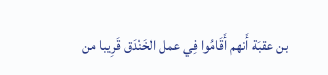بن عقبَة أَنهم أَقَامُوا فِي عمل الخَنْدَق قَرِيبا من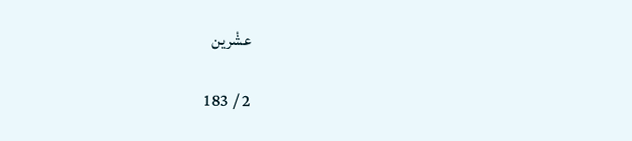عشْرين

2 / 183